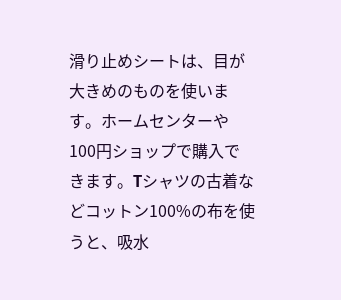滑り止めシートは、目が大きめのものを使います。ホームセンターや100円ショップで購入できます。Tシャツの古着などコットン100%の布を使うと、吸水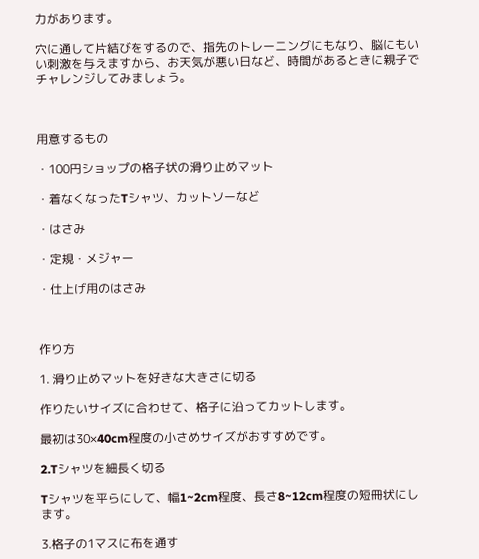力があります。

穴に通して片結びをするので、指先のトレーニングにもなり、脳にもいい刺激を与えますから、お天気が悪い日など、時間があるときに親子でチャレンジしてみましょう。



用意するもの

・100円ショップの格子状の滑り止めマット

・着なくなったTシャツ、カットソーなど

・はさみ

・定規・メジャー

・仕上げ用のはさみ



作り方

1. 滑り止めマットを好きな大きさに切る

作りたいサイズに合わせて、格子に沿ってカットします。

最初は30×40cm程度の小さめサイズがおすすめです。

2.Tシャツを細長く切る

Tシャツを平らにして、幅1~2cm程度、長さ8~12cm程度の短冊状にします。

3.格子の1マスに布を通す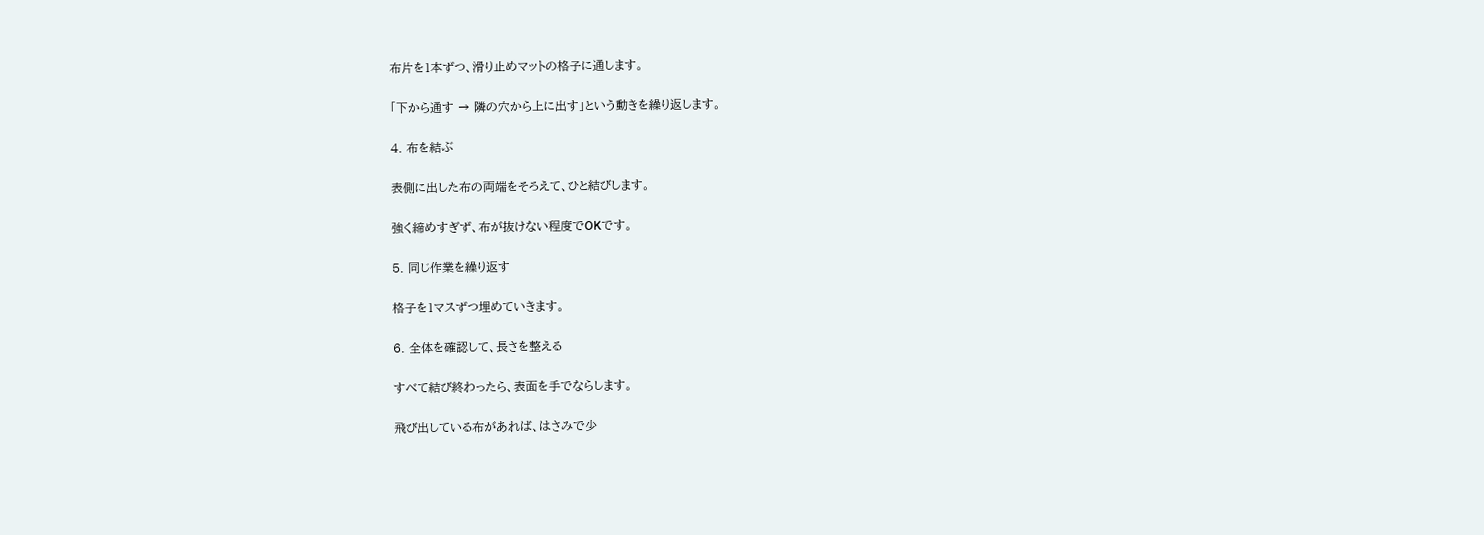布片を1本ずつ、滑り止めマットの格子に通します。

「下から通す → 隣の穴から上に出す」という動きを繰り返します。

4. 布を結ぶ

表側に出した布の両端をそろえて、ひと結びします。

強く締めすぎず、布が抜けない程度でOKです。

5. 同じ作業を繰り返す

格子を1マスずつ埋めていきます。

6. 全体を確認して、長さを整える

すべて結び終わったら、表面を手でならします。

飛び出している布があれば、はさみで少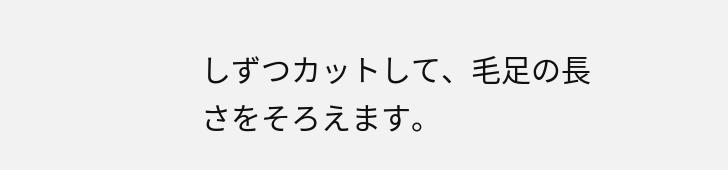しずつカットして、毛足の長さをそろえます。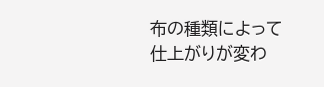布の種類によって仕上がりが変わ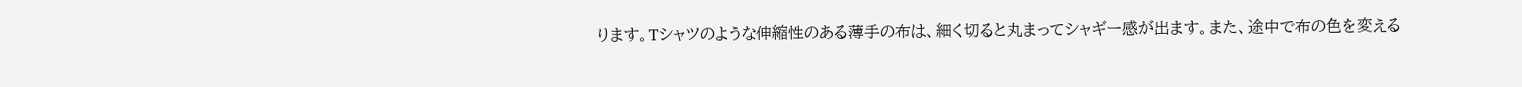ります。Tシャツのような伸縮性のある薄手の布は、細く切ると丸まってシャギー感が出ます。また、途中で布の色を変える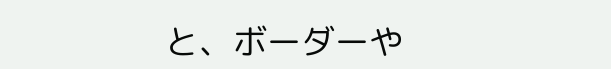と、ボーダーや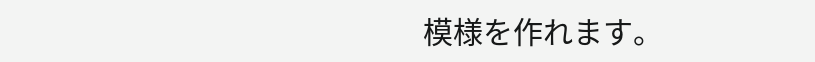模様を作れます。